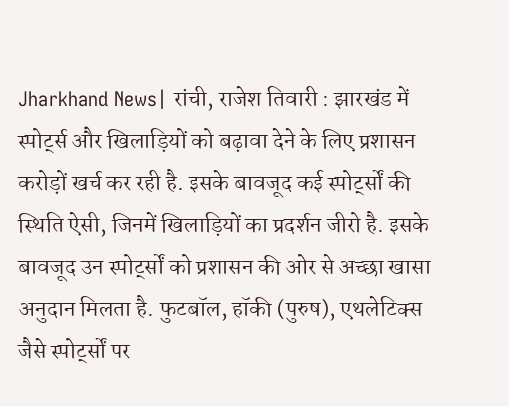Jharkhand News| रांची, राजेश तिवारी : झारखंड में स्पोर्ट्स और खिलाड़ियों को बढ़ावा देने के लिए प्रशासन करोड़ों खर्च कर रही है. इसके बावजूद कई स्पोर्ट्सों की स्थिति ऐसी, जिनमें खिलाड़ियों का प्रदर्शन जीरो है. इसके बावजूद उन स्पोर्ट्सों को प्रशासन की ओर से अच्छा खासा अनुदान मिलता है. फुटबॉल, हॉकी (पुरुष), एथलेटिक्स जैसे स्पोर्ट्सों पर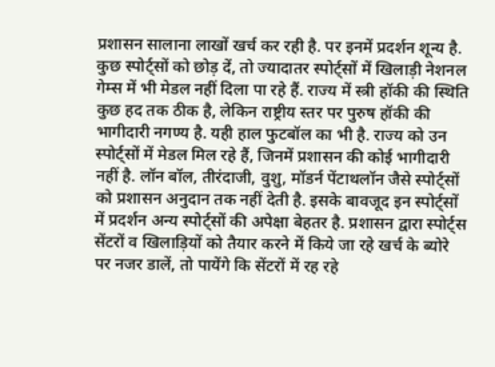प्रशासन सालाना लाखों खर्च कर रही है. पर इनमें प्रदर्शन शून्य है. कुछ स्पोर्ट्सों को छोड़ दें, तो ज्यादातर स्पोर्ट्सों में खिलाड़ी नेशनल गेम्स में भी मेडल नहीं दिला पा रहे हैं. राज्य में स्त्री हॉकी की स्थिति कुछ हद तक ठीक है, लेकिन राष्ट्रीय स्तर पर पुरुष हॉकी की भागीदारी नगण्य है. यही हाल फुटबॉल का भी है. राज्य को उन स्पोर्ट्सों में मेडल मिल रहे हैं, जिनमें प्रशासन की कोई भागीदारी नहीं है. लॉन बॉल, तीरंदाजी, वुशु, मॉडर्न पेंटाथलॉन जैसे स्पोर्ट्सों को प्रशासन अनुदान तक नहीं देती है. इसके बावजूद इन स्पोर्ट्सों में प्रदर्शन अन्य स्पोर्ट्सों की अपेक्षा बेहतर है. प्रशासन द्वारा स्पोर्ट्स सेंटरों व खिलाड़ियों को तैयार करने में किये जा रहे खर्च के ब्योरे पर नजर डालें, तो पायेंगे कि सेंटरों में रह रहे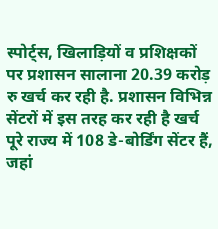स्पोर्ट्स, खिलाड़ियों व प्रशिक्षकों पर प्रशासन सालाना 20.39 करोड़ रु खर्च कर रही है. प्रशासन विभिन्न सेंटरों में इस तरह कर रही है खर्च पूरे राज्य में 108 डे-बोर्डिंग सेंटर हैं, जहां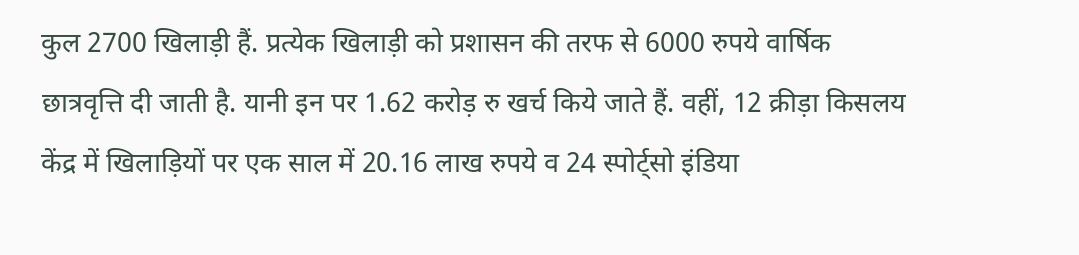कुल 2700 खिलाड़ी हैं. प्रत्येक खिलाड़ी को प्रशासन की तरफ से 6000 रुपये वार्षिक छात्रवृत्ति दी जाती है. यानी इन पर 1.62 करोड़ रु खर्च किये जाते हैं. वहीं, 12 क्रीड़ा किसलय केंद्र में खिलाड़ियों पर एक साल में 20.16 लाख रुपये व 24 स्पोर्ट्सो इंडिया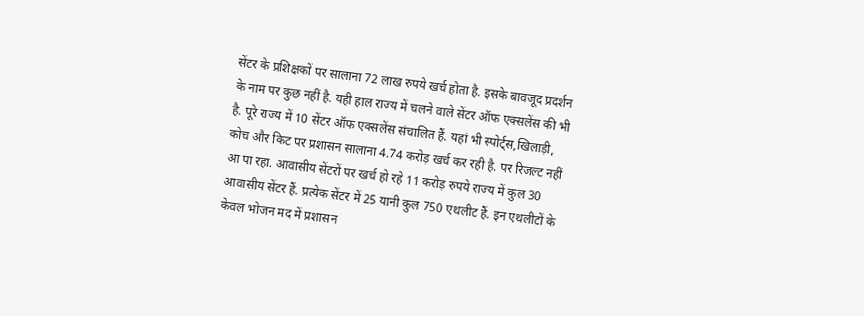सेंटर के प्रशिक्षकों पर सालाना 72 लाख रुपये खर्च होता है. इसके बावजूद प्रदर्शन के नाम पर कुछ नहीं है. यही हाल राज्य में चलने वाले सेंटर ऑफ एक्सलेंस की भी है. पूरे राज्य में 10 सेंटर ऑफ एक्सलेंस संचालित हैं. यहां भी स्पोर्ट्स,खिलाड़ी, कोच और किट पर प्रशासन सालाना 4.74 करोड़ खर्च कर रही है. पर रिजल्ट नहीं आ पा रहा. आवासीय सेंटरों पर खर्च हो रहे 11 करोड़ रुपये राज्य में कुल 30 आवासीय सेंटर हैं. प्रत्येक सेंटर में 25 यानी कुल 750 एथलीट हैं. इन एथलीटों के केवल भोजन मद में प्रशासन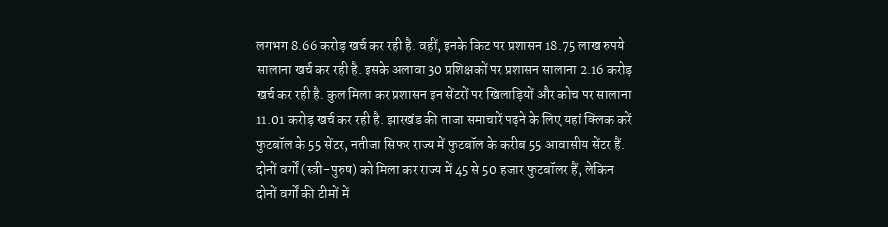लगभग 8.66 करोड़ खर्च कर रही है. वहीं, इनके किट पर प्रशासन 18.75 लाख रुपये सालाना खर्च कर रही है. इसके अलावा 30 प्रशिक्षकों पर प्रशासन सालाना 2.16 करोड़ खर्च कर रही है. कुल मिला कर प्रशासन इन सेंटरों पर खिलाड़ियों और कोच पर सालाना 11.01 करोड़ खर्च कर रही है. झारखंड की ताजा समाचारें पढ़ने के लिए यहां क्लिक करें फुटबॉल के 55 सेंटर, नतीजा सिफर राज्य में फुटबॉल के करीब 55 आवासीय सेंटर हैं. दोनों वर्गों (स्त्री-पुरुष) को मिला कर राज्य में 45 से 50 हजार फुटबॉलर हैं, लेकिन दोनों वर्गों की टीमों में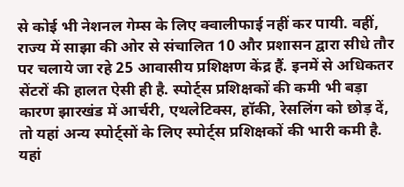से कोई भी नेशनल गेम्स के लिए क्वालीफाई नहीं कर पायी. वहीं, राज्य में साझा की ओर से संचालित 10 और प्रशासन द्वारा सीधे तौर पर चलाये जा रहे 25 आवासीय प्रशिक्षण केंद्र हैं. इनमें से अधिकतर सेंटरों की हालत ऐसी ही है. स्पोर्ट्स प्रशिक्षकों की कमी भी बड़ा कारण झारखंड में आर्चरी, एथलेटिक्स, हॉकी, रेसलिंग को छोड़ दें, तो यहां अन्य स्पोर्ट्सों के लिए स्पोर्ट्स प्रशिक्षकों की भारी कमी है. यहां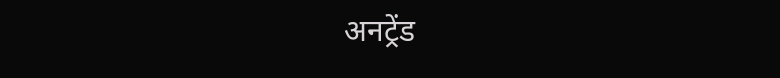अनट्रेंड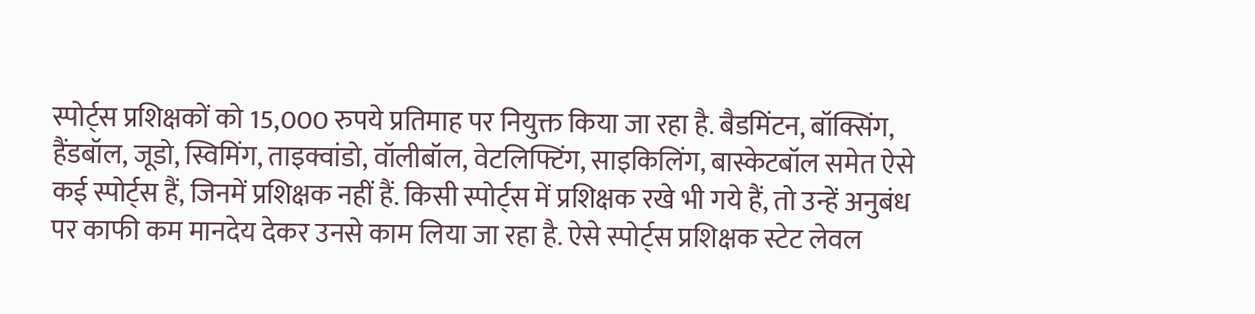स्पोर्ट्स प्रशिक्षकों को 15,000 रुपये प्रतिमाह पर नियुक्त किया जा रहा है. बैडमिंटन, बॉक्सिंग, हैंडबॉल, जूडो, स्विमिंग, ताइक्वांडो, वॉलीबॉल, वेटलिफ्टिंग, साइकिलिंग, बास्केटबॉल समेत ऐसे कई स्पोर्ट्स हैं, जिनमें प्रशिक्षक नहीं हैं. किसी स्पोर्ट्स में प्रशिक्षक रखे भी गये हैं, तो उन्हें अनुबंध पर काफी कम मानदेय देकर उनसे काम लिया जा रहा है. ऐसे स्पोर्ट्स प्रशिक्षक स्टेट लेवल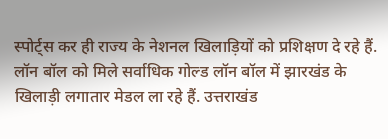स्पोर्ट्स कर ही राज्य के नेशनल खिलाड़ियों को प्रशिक्षण दे रहे हैं. लॉन बॉल को मिले सर्वाधिक गोल्ड लॉन बॉल में झारखंड के खिलाड़ी लगातार मेडल ला रहे हैं. उत्तराखंड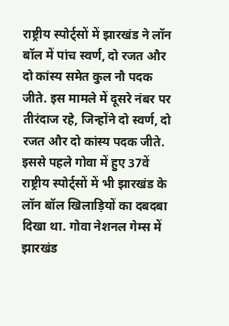राष्ट्रीय स्पोर्ट्सों में झारखंड ने लॉन बॉल में पांच स्वर्ण, दो रजत और दो कांस्य समेत कुल नौ पदक जीते. इस मामले में दूसरे नंबर पर तीरंदाज रहे, जिन्होंने दो स्वर्ण, दो रजत और दो कांस्य पदक जीते. इससे पहले गोवा में हुए 37वें राष्ट्रीय स्पोर्ट्सों में भी झारखंड के लॉन बॉल खिलाड़ियों का दबदबा दिखा था. गोवा नेशनल गेम्स में झारखंड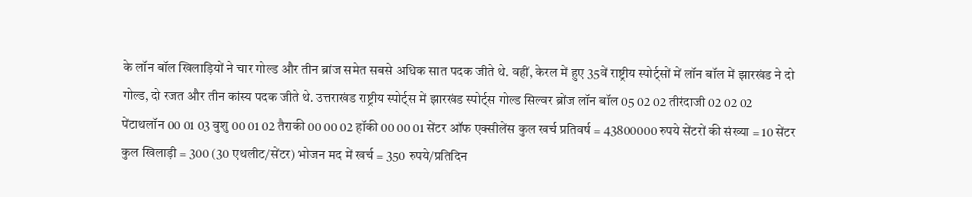के लॉन बॉल खिलाड़ियों ने चार गोल्ड और तीन ब्रांज समेत सबसे अधिक सात पदक जीते थे. वहीं, केरल में हुए 35वें राष्ट्रीय स्पोर्ट्सों में लॉन बॉल में झारखंड ने दो गोल्ड, दो रजत और तीन कांस्य पदक जीते थे. उत्तराखंड राष्ट्रीय स्पोर्ट्स में झारखंड स्पोर्ट्स गोल्ड सिल्वर ब्रोंज लॉन बॉल 05 02 02 तीरंदाजी 02 02 02 पेंटाथलॉन 00 01 03 वुशु 00 01 02 तैराकी 00 00 02 हॉकी 00 00 01 सेंटर ऑफ एक्सीलेंस कुल खर्च प्रतिवर्ष = 43800000 रुपये सेंटरों की संख्या = 10 सेंटर कुल खिलाड़ी = 300 (30 एथलीट/सेंटर) भोजन मद में खर्च = 350 रुपये/प्रतिदिन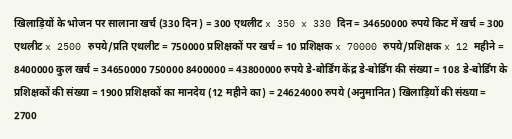खिलाड़ियों के भोजन पर सालाना खर्च (330 दिन) = 300 एथलीट x 350 x 330 दिन = 34650000 रुपये किट में खर्च = 300 एथलीट x 2500 रुपये/प्रति एथलीट = 750000 प्रशिक्षकों पर खर्च = 10 प्रशिक्षक x 70000 रुपये/प्रशिक्षक x 12 महीने = 8400000 कुल खर्च = 34650000 750000 8400000 = 43800000 रुपये डे-बोर्डिंग केंद्र डे-बोर्डिंग की संख्या = 108 डे-बोर्डिंग के प्रशिक्षकों की संख्या = 1900 प्रशिक्षकों का मानदेय (12 महीने का) = 24624000 रुपये (अनुमानित) खिलाड़ियों की संख्या = 2700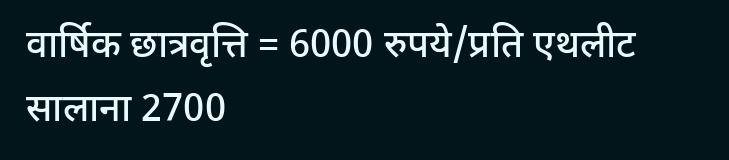वार्षिक छात्रवृत्ति = 6000 रुपये/प्रति एथलीट सालाना 2700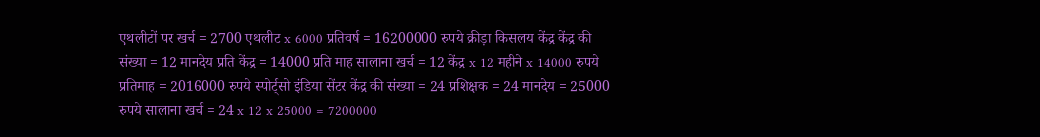एथलीटों पर खर्च = 2700 एथलीट x 6000 प्रतिवर्ष = 16200000 रुपये क्रीड़ा किसलय केंद्र केंद्र की संख्या = 12 मानदेय प्रति केंद्र = 14000 प्रति माह सालाना खर्च = 12 केंद्र x 12 महीने x 14000 रुपये प्रतिमाह = 2016000 रुपये स्पोर्ट्सो इंडिया सेंटर केंद्र की संख्या = 24 प्रशिक्षक = 24 मानदेय = 25000 रुपये सालाना खर्च = 24 x 12 x 25000 = 7200000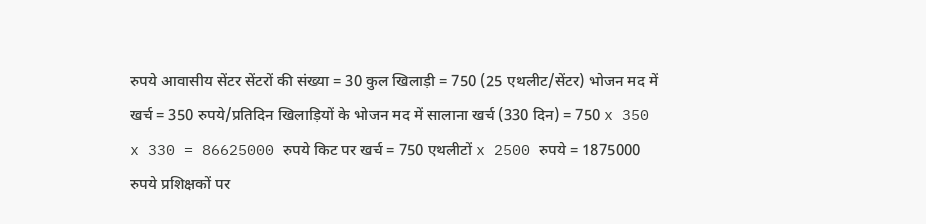रुपये आवासीय सेंटर सेंटरों की संख्या = 30 कुल खिलाड़ी = 750 (25 एथलीट/सेंटर) भोजन मद में खर्च = 350 रुपये/प्रतिदिन खिलाड़ियों के भोजन मद में सालाना खर्च (330 दिन) = 750 x 350 x 330 = 86625000 रुपये किट पर खर्च = 750 एथलीटों x 2500 रुपये = 1875000 रुपये प्रशिक्षकों पर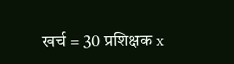खर्च = 30 प्रशिक्षक x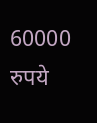60000 रुपये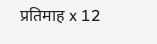प्रतिमाह x 12